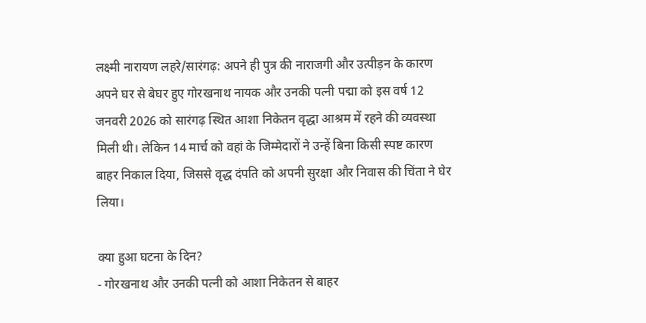लक्ष्मी नारायण लहरे/सारंगढ़: अपने ही पुत्र की नाराजगी और उत्पीड़न के कारण अपने घर से बेघर हुए गोरखनाथ नायक और उनकी पत्नी पद्मा को इस वर्ष 12 जनवरी 2026 को सारंगढ़ स्थित आशा निकेतन वृद्धा आश्रम में रहने की व्यवस्था मिली थी। लेकिन 14 मार्च को वहां के जिम्मेदारों ने उन्हें बिना किसी स्पष्ट कारण बाहर निकाल दिया, जिससे वृद्ध दंपति को अपनी सुरक्षा और निवास की चिंता ने घेर लिया।

क्या हुआ घटना के दिन?
- गोरखनाथ और उनकी पत्नी को आशा निकेतन से बाहर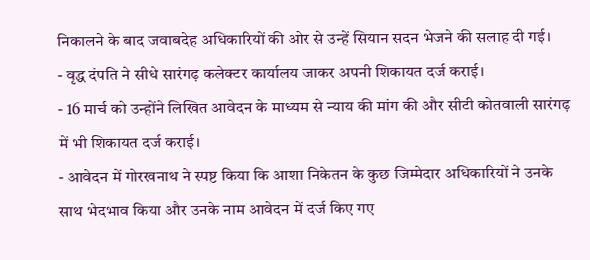निकालने के बाद जवाबदेह अधिकारियों की ओर से उन्हें सियान सदन भेजने की सलाह दी गई।
- वृद्ध दंपति ने सीधे सारंगढ़ कलेक्टर कार्यालय जाकर अपनी शिकायत दर्ज कराई।
- 16 मार्च को उन्होंने लिखित आवेदन के माध्यम से न्याय की मांग की और सीटी कोतवाली सारंगढ़ में भी शिकायत दर्ज कराई।
- आवेदन में गोरखनाथ ने स्पष्ट किया कि आशा निकेतन के कुछ जिम्मेदार अधिकारियों ने उनके साथ भेदभाव किया और उनके नाम आवेदन में दर्ज किए गए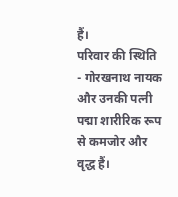हैं।
परिवार की स्थिति
- गोरखनाथ नायक और उनकी पत्नी पद्मा शारीरिक रूप से कमजोर और वृद्ध हैं।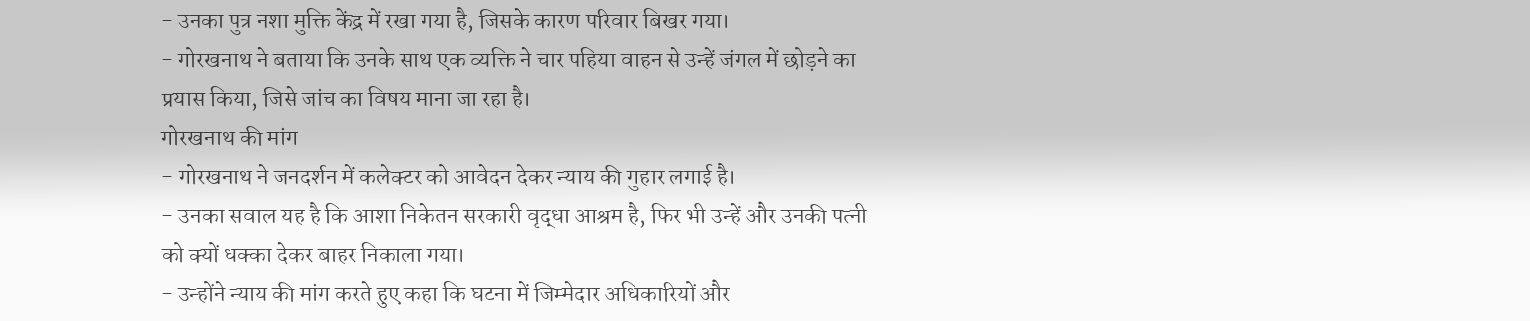- उनका पुत्र नशा मुक्ति केंद्र में रखा गया है, जिसके कारण परिवार बिखर गया।
- गोरखनाथ ने बताया कि उनके साथ एक व्यक्ति ने चार पहिया वाहन से उन्हें जंगल में छोड़ने का प्रयास किया, जिसे जांच का विषय माना जा रहा है।
गोरखनाथ की मांग
- गोरखनाथ ने जनदर्शन में कलेक्टर को आवेदन देकर न्याय की गुहार लगाई है।
- उनका सवाल यह है कि आशा निकेतन सरकारी वृद्धा आश्रम है, फिर भी उन्हें और उनकी पत्नी को क्यों धक्का देकर बाहर निकाला गया।
- उन्होंने न्याय की मांग करते हुए कहा कि घटना में जिम्मेदार अधिकारियों और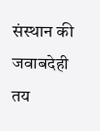संस्थान की जवाबदेही तय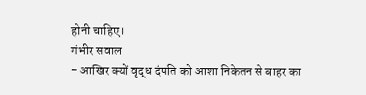होनी चाहिए।
गंभीर सवाल
- आखिर क्यों वृद्ध दंपति को आशा निकेतन से बाहर का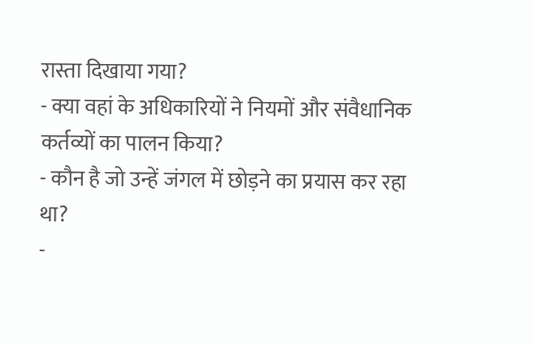रास्ता दिखाया गया?
- क्या वहां के अधिकारियों ने नियमों और संवैधानिक कर्तव्यों का पालन किया?
- कौन है जो उन्हें जंगल में छोड़ने का प्रयास कर रहा था?
-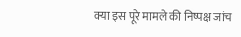क्या इस पूरे मामले की निष्पक्ष जांच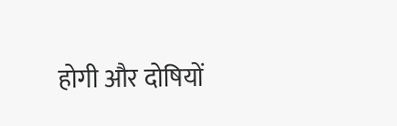होगी और दोषियों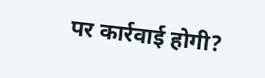पर कार्रवाई होगी?